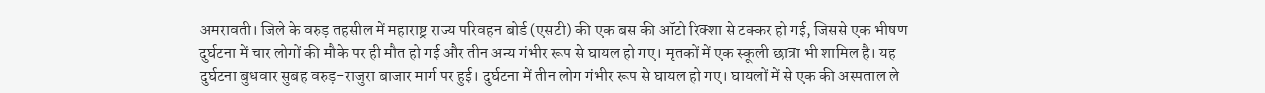अमरावती। जिले के वरुड़ तहसील में महाराष्ट्र राज्य परिवहन बोर्ड (एसटी) की एक बस की ऑटो रिक्शा से टक्कर हो गई, जिससे एक भीषण दुर्घटना में चार लोगों की मौके पर ही मौत हो गई और तीन अन्य गंभीर रूप से घायल हो गए। मृतकों में एक स्कूली छात्रा भी शामिल है। यह दुर्घटना बुधवार सुबह वरुड़-राजुरा बाजार मार्ग पर हुई। दुर्घटना में तीन लोग गंभीर रूप से घायल हो गए। घायलों में से एक की अस्पताल ले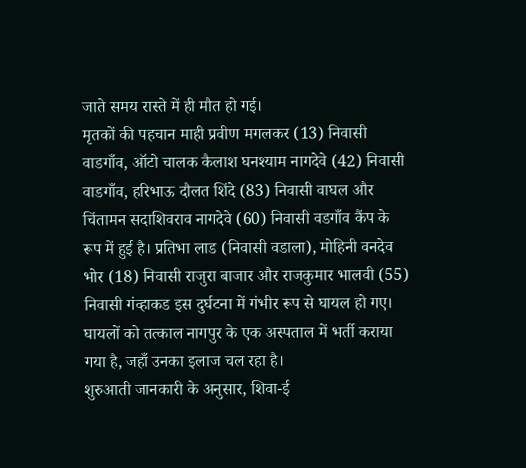जाते समय रास्ते में ही मौत हो गई।
मृतकों की पहचान माही प्रवीण मगलकर (13) निवासी वाडगाँव, ऑटो चालक कैलाश घनश्याम नागदेवे (42) निवासी वाडगाँव, हरिभाऊ दौलत शिंदे (83) निवासी वाघल और चिंतामन सदाशिवराव नागदेवे (60) निवासी वडगाँव कैंप के रूप में हुई है। प्रतिभा लाड (निवासी वडाला), मोहिनी वनदेव भोर (18) निवासी राजुरा बाजार और राजकुमार भालवी (55) निवासी गंव्हाकड इस दुर्घटना में गंभीर रूप से घायल हो गए। घायलों को तत्काल नागपुर के एक अस्पताल में भर्ती कराया गया है, जहाँ उनका इलाज चल रहा है।
शुरुआती जानकारी के अनुसार, शिवा-ई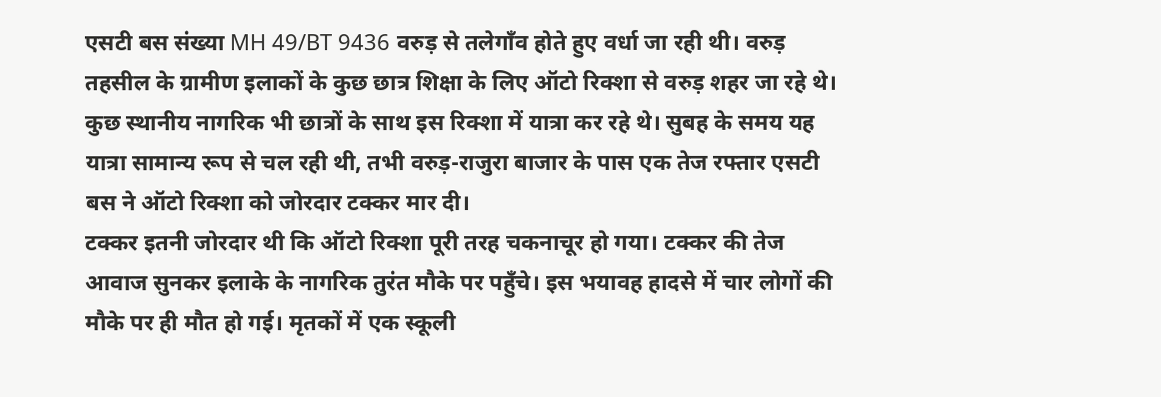एसटी बस संख्या MH 49/BT 9436 वरुड़ से तलेगाँव होते हुए वर्धा जा रही थी। वरुड़ तहसील के ग्रामीण इलाकों के कुछ छात्र शिक्षा के लिए ऑटो रिक्शा से वरुड़ शहर जा रहे थे। कुछ स्थानीय नागरिक भी छात्रों के साथ इस रिक्शा में यात्रा कर रहे थे। सुबह के समय यह यात्रा सामान्य रूप से चल रही थी, तभी वरुड़-राजुरा बाजार के पास एक तेज रफ्तार एसटी बस ने ऑटो रिक्शा को जोरदार टक्कर मार दी।
टक्कर इतनी जोरदार थी कि ऑटो रिक्शा पूरी तरह चकनाचूर हो गया। टक्कर की तेज आवाज सुनकर इलाके के नागरिक तुरंत मौके पर पहुँचे। इस भयावह हादसे में चार लोगों की मौके पर ही मौत हो गई। मृतकों में एक स्कूली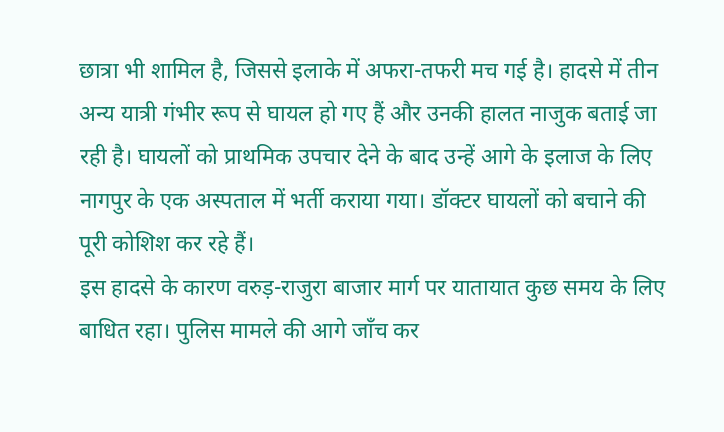छात्रा भी शामिल है, जिससे इलाके में अफरा-तफरी मच गई है। हादसे में तीन अन्य यात्री गंभीर रूप से घायल हो गए हैं और उनकी हालत नाजुक बताई जा रही है। घायलों को प्राथमिक उपचार देने के बाद उन्हें आगे के इलाज के लिए नागपुर के एक अस्पताल में भर्ती कराया गया। डॉक्टर घायलों को बचाने की पूरी कोशिश कर रहे हैं।
इस हादसे के कारण वरुड़-राजुरा बाजार मार्ग पर यातायात कुछ समय के लिए बाधित रहा। पुलिस मामले की आगे जाँच कर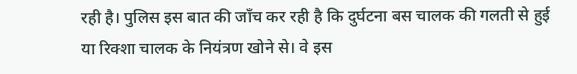रही है। पुलिस इस बात की जाँच कर रही है कि दुर्घटना बस चालक की गलती से हुई या रिक्शा चालक के नियंत्रण खोने से। वे इस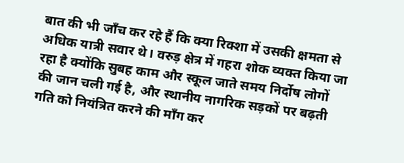बात की भी जाँच कर रहे हैं कि क्या रिक्शा में उसकी क्षमता से अधिक यात्री सवार थे। वरुड़ क्षेत्र में गहरा शोक व्यक्त किया जा रहा है क्योंकि सुबह काम और स्कूल जाते समय निर्दोष लोगों की जान चली गई है, और स्थानीय नागरिक सड़कों पर बढ़ती गति को नियंत्रित करने की माँग कर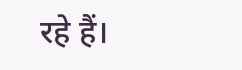रहे हैं।